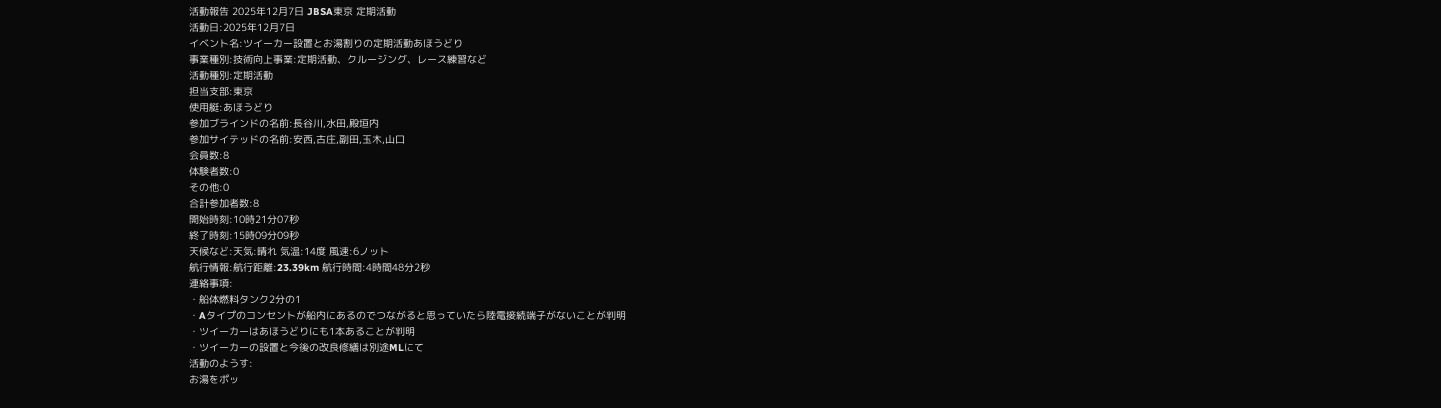活動報告 2025年12月7日 JBSA東京 定期活動
活動日:2025年12月7日
イベント名:ツイーカー設置とお湯割りの定期活動あほうどり
事業種別:技術向上事業:定期活動、クルージング、レース練習など
活動種別:定期活動
担当支部:東京
使用艇:あほうどり
参加ブラインドの名前:長谷川,水田,殿垣内
参加サイテッドの名前:安西,古庄,副田,玉木,山口
会員数:8
体験者数:0
その他:0
合計参加者数:8
開始時刻:10時21分07秒
終了時刻:15時09分09秒
天候など:天気:晴れ 気温:14度 風速:6ノット
航行情報:航行距離:23.39km 航行時間:4時間48分2秒
連絡事項:
・船体燃料タンク2分の1
・Aタイプのコンセントが船内にあるのでつながると思っていたら陸電接続端子がないことが判明
・ツイーカーはあほうどりにも1本あることが判明
・ツイーカーの設置と今後の改良修繕は別途MLにて
活動のようす:
お湯をポッ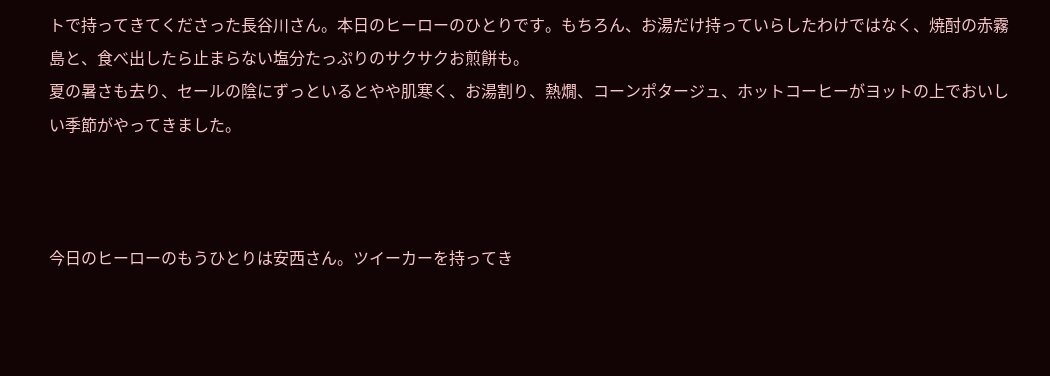トで持ってきてくださった長谷川さん。本日のヒーローのひとりです。もちろん、お湯だけ持っていらしたわけではなく、焼酎の赤霧島と、食べ出したら止まらない塩分たっぷりのサクサクお煎餅も。
夏の暑さも去り、セールの陰にずっといるとやや肌寒く、お湯割り、熱燗、コーンポタージュ、ホットコーヒーがヨットの上でおいしい季節がやってきました。



今日のヒーローのもうひとりは安西さん。ツイーカーを持ってき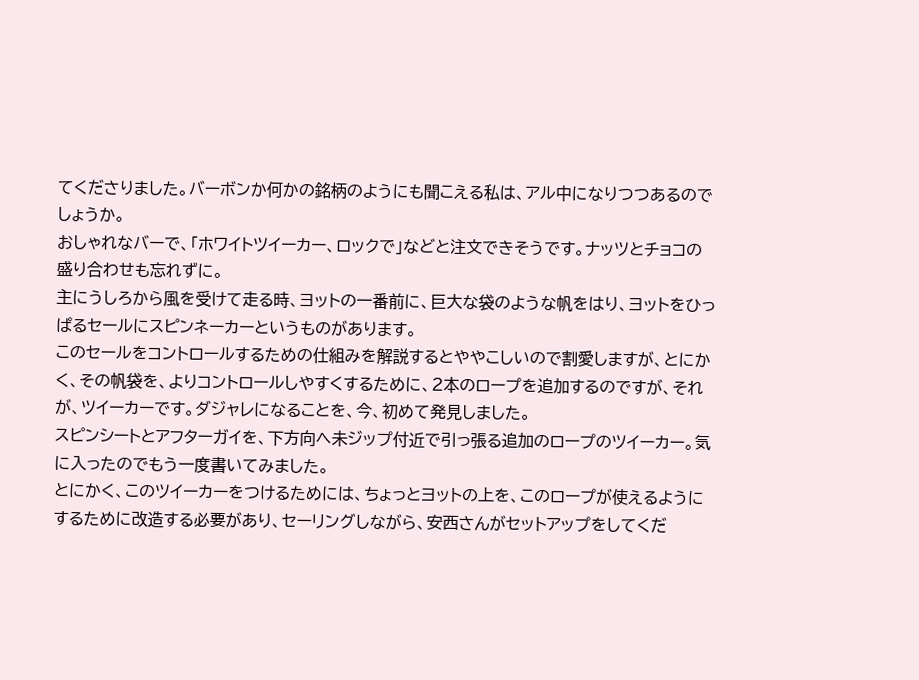てくださりました。バーボンか何かの銘柄のようにも聞こえる私は、アル中になりつつあるのでしょうか。
おしゃれなバーで、「ホワイトツイーカー、ロックで」などと注文できそうです。ナッツとチョコの盛り合わせも忘れずに。
主にうしろから風を受けて走る時、ヨットの一番前に、巨大な袋のような帆をはり、ヨットをひっぱるセールにスピンネーカーというものがあります。
このセールをコントロールするための仕組みを解説するとややこしいので割愛しますが、とにかく、その帆袋を、よりコントロールしやすくするために、2本のロープを追加するのですが、それが、ツイーカーです。ダジャレになることを、今、初めて発見しました。
スピンシートとアフターガイを、下方向へ未ジップ付近で引っ張る追加のロープのツイーカー。気に入ったのでもう一度書いてみました。
とにかく、このツイーカーをつけるためには、ちょっとヨットの上を、このロープが使えるようにするために改造する必要があり、セーリングしながら、安西さんがセットアップをしてくだ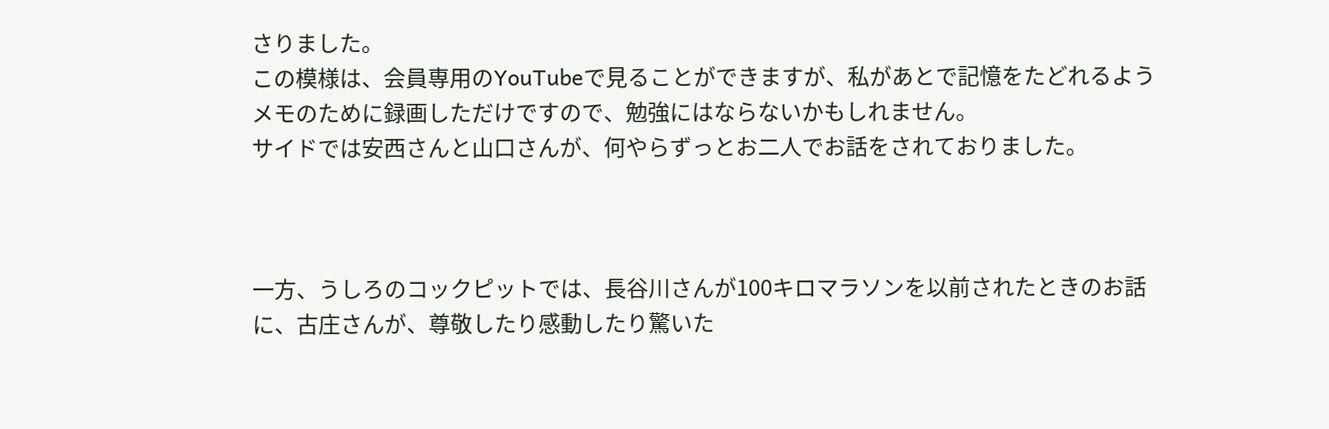さりました。
この模様は、会員専用のYouTubeで見ることができますが、私があとで記憶をたどれるようメモのために録画しただけですので、勉強にはならないかもしれません。
サイドでは安西さんと山口さんが、何やらずっとお二人でお話をされておりました。



一方、うしろのコックピットでは、長谷川さんが100キロマラソンを以前されたときのお話に、古庄さんが、尊敬したり感動したり驚いた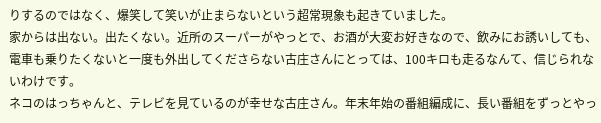りするのではなく、爆笑して笑いが止まらないという超常現象も起きていました。
家からは出ない。出たくない。近所のスーパーがやっとで、お酒が大変お好きなので、飲みにお誘いしても、電車も乗りたくないと一度も外出してくださらない古庄さんにとっては、100キロも走るなんて、信じられないわけです。
ネコのはっちゃんと、テレビを見ているのが幸せな古庄さん。年末年始の番組編成に、長い番組をずっとやっ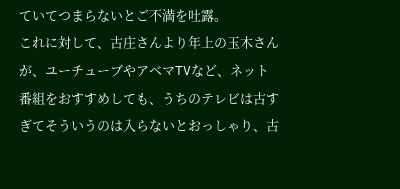ていてつまらないとご不満を吐露。
これに対して、古庄さんより年上の玉木さんが、ユーチューブやアベマTVなど、ネット番組をおすすめしても、うちのテレビは古すぎてそういうのは入らないとおっしゃり、古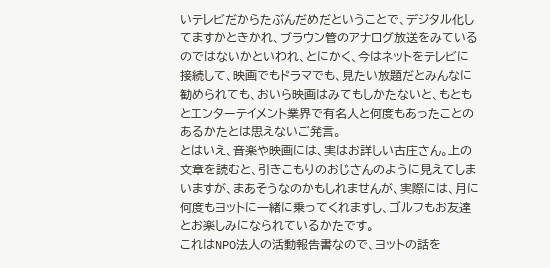いテレビだからたぶんだめだということで、デジタル化してますかときかれ、ブラウン管のアナログ放送をみているのではないかといわれ、とにかく、今はネットをテレビに接続して、映画でもドラマでも、見たい放題だとみんなに勧められても、おいら映画はみてもしかたないと、もともとエンターテイメント業界で有名人と何度もあったことのあるかたとは思えないご発言。
とはいえ、音楽や映画には、実はお詳しい古庄さん。上の文章を読むと、引きこもりのおじさんのように見えてしまいますが、まあそうなのかもしれませんが、実際には、月に何度もヨットに一緒に乗ってくれますし、ゴルフもお友達とお楽しみになられているかたです。
これはNPO法人の活動報告書なので、ヨットの話を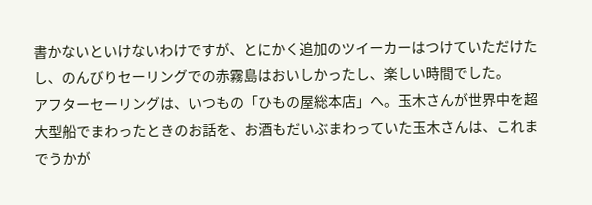書かないといけないわけですが、とにかく追加のツイーカーはつけていただけたし、のんびりセーリングでの赤霧島はおいしかったし、楽しい時間でした。
アフターセーリングは、いつもの「ひもの屋総本店」へ。玉木さんが世界中を超大型船でまわったときのお話を、お酒もだいぶまわっていた玉木さんは、これまでうかが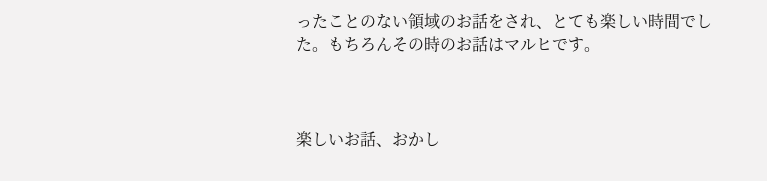ったことのない領域のお話をされ、とても楽しい時間でした。もちろんその時のお話はマルヒです。



楽しいお話、おかし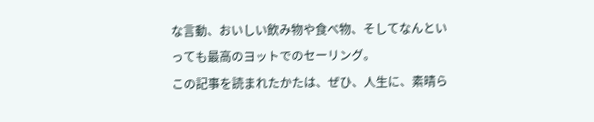な言動、おいしい飲み物や食べ物、そしてなんといっても最高のヨットでのセーリング。
この記事を読まれたかたは、ぜひ、人生に、素晴ら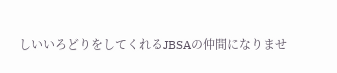しいいろどりをしてくれるJBSAの仲間になりませ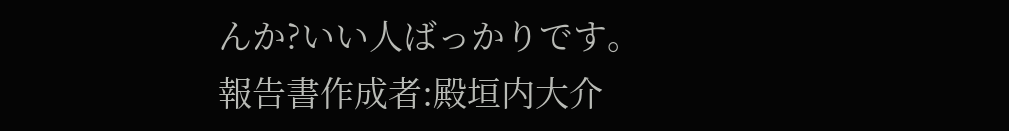んか?いい人ばっかりです。
報告書作成者:殿垣内大介